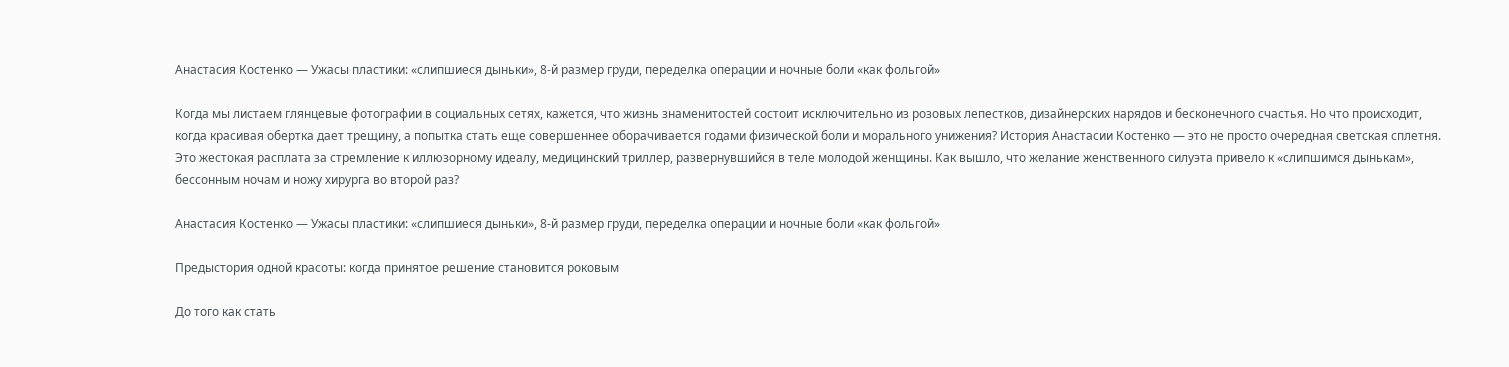Анастасия Костенко — Ужасы пластики: «слипшиеся дыньки», 8-й размер груди, переделка операции и ночные боли «как фольгой»

Когда мы листаем глянцевые фотографии в социальных сетях, кажется, что жизнь знаменитостей состоит исключительно из розовых лепестков, дизайнерских нарядов и бесконечного счастья. Но что происходит, когда красивая обертка дает трещину, а попытка стать еще совершеннее оборачивается годами физической боли и морального унижения? История Анастасии Костенко — это не просто очередная светская сплетня. Это жестокая расплата за стремление к иллюзорному идеалу, медицинский триллер, развернувшийся в теле молодой женщины. Как вышло, что желание женственного силуэта привело к «слипшимся дынькам», бессонным ночам и ножу хирурга во второй раз?

Анастасия Костенко — Ужасы пластики: «слипшиеся дыньки», 8-й размер груди, переделка операции и ночные боли «как фольгой»

Предыстория одной красоты: когда принятое решение становится роковым

До того как стать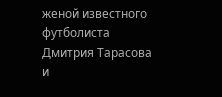женой известного футболиста Дмитрия Тарасова и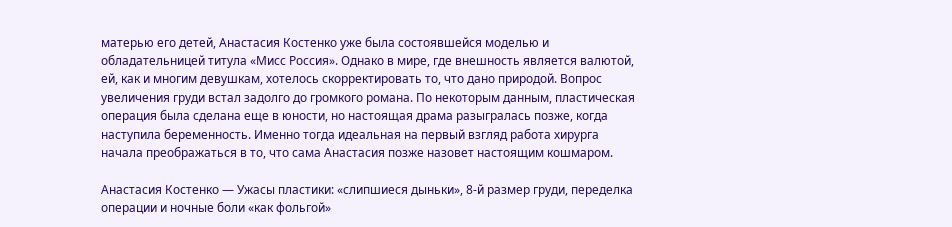матерью его детей, Анастасия Костенко уже была состоявшейся моделью и обладательницей титула «Мисс Россия». Однако в мире, где внешность является валютой, ей, как и многим девушкам, хотелось скорректировать то, что дано природой. Вопрос увеличения груди встал задолго до громкого романа. По некоторым данным, пластическая операция была сделана еще в юности, но настоящая драма разыгралась позже, когда наступила беременность. Именно тогда идеальная на первый взгляд работа хирурга начала преображаться в то, что сама Анастасия позже назовет настоящим кошмаром.

Анастасия Костенко — Ужасы пластики: «слипшиеся дыньки», 8-й размер груди, переделка операции и ночные боли «как фольгой»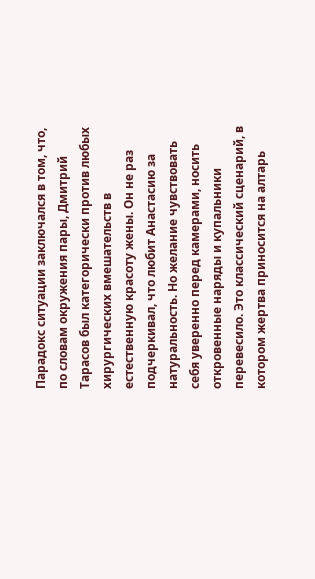Парадокс ситуации заключался в том, что, по словам окружения пары, Дмитрий Тарасов был категорически против любых хирургических вмешательств в естественную красоту жены. Он не раз подчеркивал, что любит Анастасию за натуральность. Но желание чувствовать себя уверенно перед камерами, носить откровенные наряды и купальники перевесило. Это классический сценарий, в котором жертва приносится на алтарь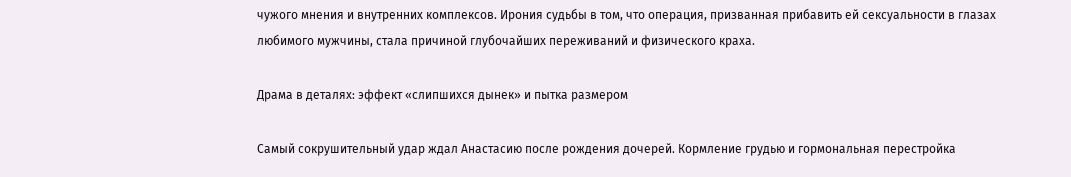чужого мнения и внутренних комплексов. Ирония судьбы в том, что операция, призванная прибавить ей сексуальности в глазах любимого мужчины, стала причиной глубочайших переживаний и физического краха.

Драма в деталях: эффект «слипшихся дынек» и пытка размером

Самый сокрушительный удар ждал Анастасию после рождения дочерей. Кормление грудью и гормональная перестройка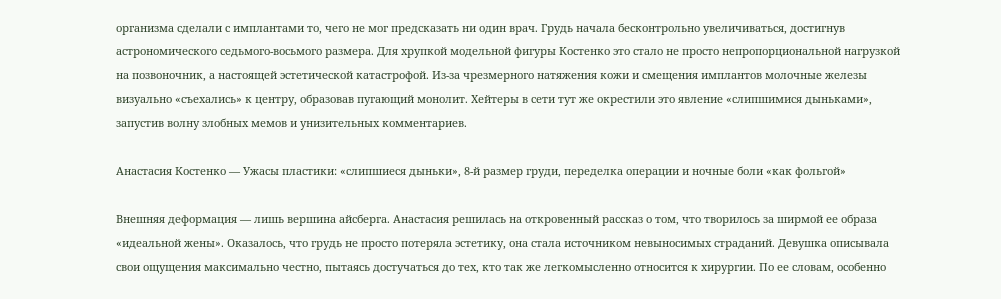организма сделали с имплантами то, чего не мог предсказать ни один врач. Грудь начала бесконтрольно увеличиваться, достигнув астрономического седьмого-восьмого размера. Для хрупкой модельной фигуры Костенко это стало не просто непропорциональной нагрузкой на позвоночник, а настоящей эстетической катастрофой. Из-за чрезмерного натяжения кожи и смещения имплантов молочные железы визуально «съехались» к центру, образовав пугающий монолит. Хейтеры в сети тут же окрестили это явление «слипшимися дыньками», запустив волну злобных мемов и унизительных комментариев.

Анастасия Костенко — Ужасы пластики: «слипшиеся дыньки», 8-й размер груди, переделка операции и ночные боли «как фольгой»

Внешняя деформация — лишь вершина айсберга. Анастасия решилась на откровенный рассказ о том, что творилось за ширмой ее образа «идеальной жены». Оказалось, что грудь не просто потеряла эстетику, она стала источником невыносимых страданий. Девушка описывала свои ощущения максимально честно, пытаясь достучаться до тех, кто так же легкомысленно относится к хирургии. По ее словам, особенно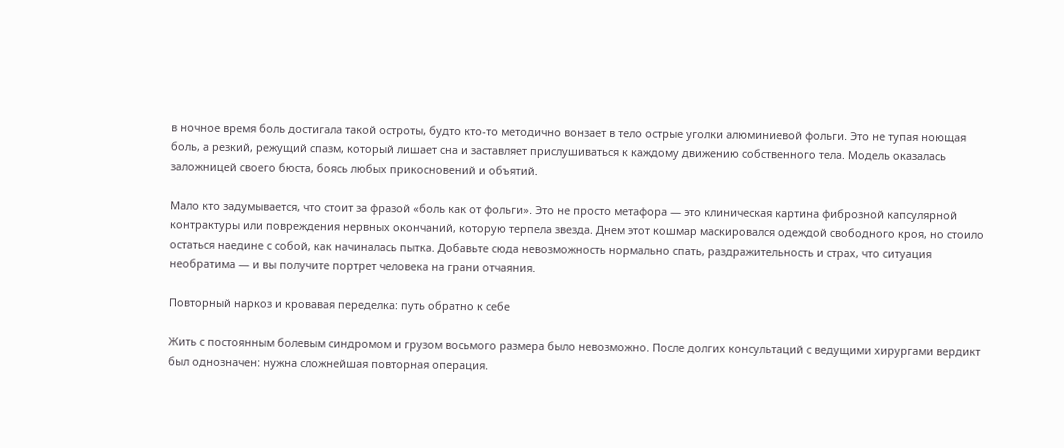в ночное время боль достигала такой остроты, будто кто-то методично вонзает в тело острые уголки алюминиевой фольги. Это не тупая ноющая боль, а резкий, режущий спазм, который лишает сна и заставляет прислушиваться к каждому движению собственного тела. Модель оказалась заложницей своего бюста, боясь любых прикосновений и объятий.

Мало кто задумывается, что стоит за фразой «боль как от фольги». Это не просто метафора — это клиническая картина фиброзной капсулярной контрактуры или повреждения нервных окончаний, которую терпела звезда. Днем этот кошмар маскировался одеждой свободного кроя, но стоило остаться наедине с собой, как начиналась пытка. Добавьте сюда невозможность нормально спать, раздражительность и страх, что ситуация необратима — и вы получите портрет человека на грани отчаяния.

Повторный наркоз и кровавая переделка: путь обратно к себе

Жить с постоянным болевым синдромом и грузом восьмого размера было невозможно. После долгих консультаций с ведущими хирургами вердикт был однозначен: нужна сложнейшая повторная операция.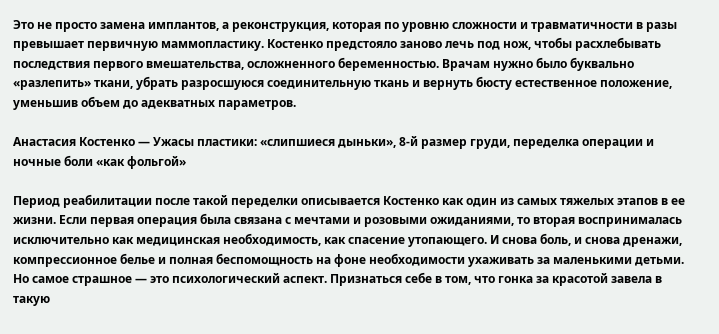Это не просто замена имплантов, а реконструкция, которая по уровню сложности и травматичности в разы превышает первичную маммопластику. Костенко предстояло заново лечь под нож, чтобы расхлебывать последствия первого вмешательства, осложненного беременностью. Врачам нужно было буквально «разлепить» ткани, убрать разросшуюся соединительную ткань и вернуть бюсту естественное положение, уменьшив объем до адекватных параметров.

Анастасия Костенко — Ужасы пластики: «слипшиеся дыньки», 8-й размер груди, переделка операции и ночные боли «как фольгой»

Период реабилитации после такой переделки описывается Костенко как один из самых тяжелых этапов в ее жизни. Если первая операция была связана с мечтами и розовыми ожиданиями, то вторая воспринималась исключительно как медицинская необходимость, как спасение утопающего. И снова боль, и снова дренажи, компрессионное белье и полная беспомощность на фоне необходимости ухаживать за маленькими детьми. Но самое страшное — это психологический аспект. Признаться себе в том, что гонка за красотой завела в такую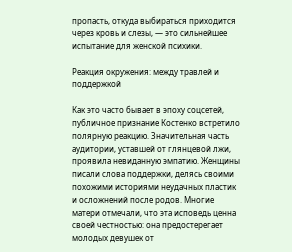пропасть, откуда выбираться приходится через кровь и слезы, — это сильнейшее испытание для женской психики.

Реакция окружения: между травлей и поддержкой

Как это часто бывает в эпоху соцсетей, публичное признание Костенко встретило полярную реакцию. Значительная часть аудитории, уставшей от глянцевой лжи, проявила невиданную эмпатию. Женщины писали слова поддержки, делясь своими похожими историями неудачных пластик и осложнений после родов. Многие матери отмечали, что эта исповедь ценна своей честностью: она предостерегает молодых девушек от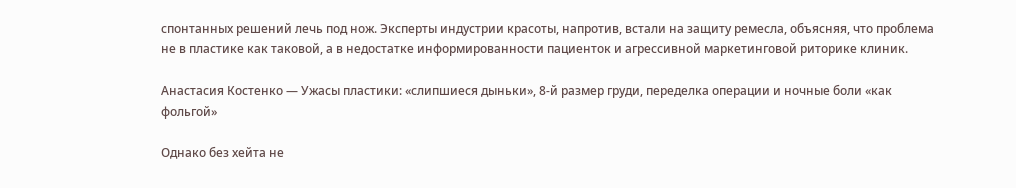спонтанных решений лечь под нож. Эксперты индустрии красоты, напротив, встали на защиту ремесла, объясняя, что проблема не в пластике как таковой, а в недостатке информированности пациенток и агрессивной маркетинговой риторике клиник.

Анастасия Костенко — Ужасы пластики: «слипшиеся дыньки», 8-й размер груди, переделка операции и ночные боли «как фольгой»

Однако без хейта не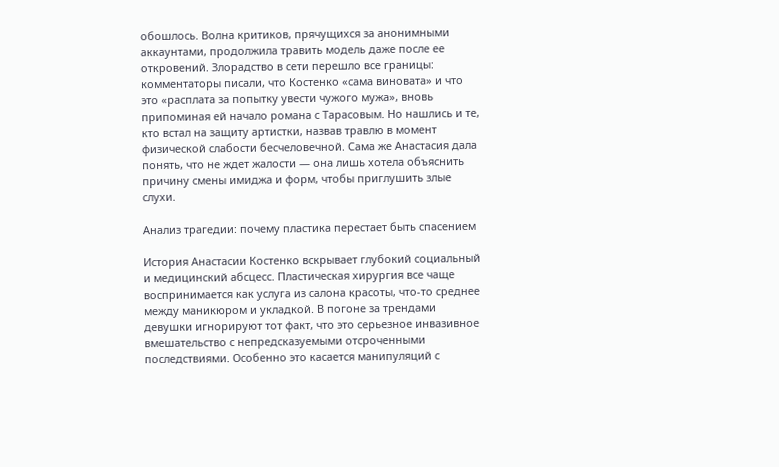обошлось. Волна критиков, прячущихся за анонимными аккаунтами, продолжила травить модель даже после ее откровений. Злорадство в сети перешло все границы: комментаторы писали, что Костенко «сама виновата» и что это «расплата за попытку увести чужого мужа», вновь припоминая ей начало романа с Тарасовым. Но нашлись и те, кто встал на защиту артистки, назвав травлю в момент физической слабости бесчеловечной. Сама же Анастасия дала понять, что не ждет жалости — она лишь хотела объяснить причину смены имиджа и форм, чтобы приглушить злые слухи.

Анализ трагедии: почему пластика перестает быть спасением

История Анастасии Костенко вскрывает глубокий социальный и медицинский абсцесс. Пластическая хирургия все чаще воспринимается как услуга из салона красоты, что-то среднее между маникюром и укладкой. В погоне за трендами девушки игнорируют тот факт, что это серьезное инвазивное вмешательство с непредсказуемыми отсроченными последствиями. Особенно это касается манипуляций с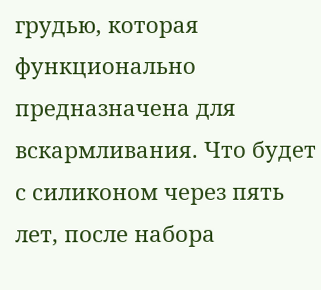грудью, которая функционально предназначена для вскармливания. Что будет с силиконом через пять лет, после набора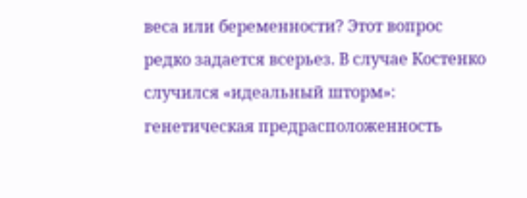веса или беременности? Этот вопрос редко задается всерьез. В случае Костенко случился «идеальный шторм»: генетическая предрасположенность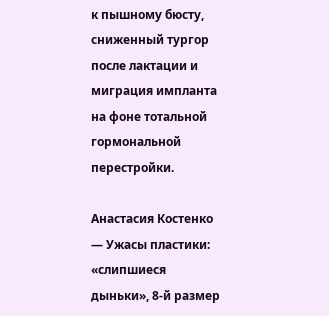к пышному бюсту, сниженный тургор после лактации и миграция импланта на фоне тотальной гормональной перестройки.

Анастасия Костенко — Ужасы пластики: «слипшиеся дыньки», 8-й размер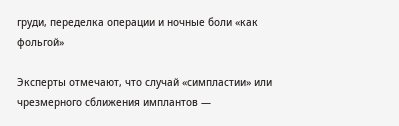груди, переделка операции и ночные боли «как фольгой»

Эксперты отмечают, что случай «симпластии» или чрезмерного сближения имплантов —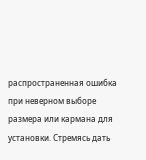распространенная ошибка при неверном выборе размера или кармана для установки. Стремясь дать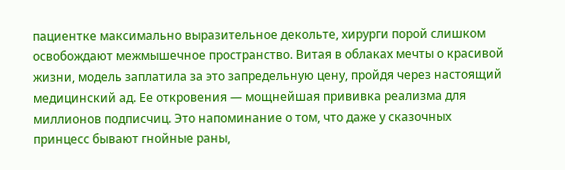пациентке максимально выразительное декольте, хирурги порой слишком освобождают межмышечное пространство. Витая в облаках мечты о красивой жизни, модель заплатила за это запредельную цену, пройдя через настоящий медицинский ад. Ее откровения — мощнейшая прививка реализма для миллионов подписчиц. Это напоминание о том, что даже у сказочных принцесс бывают гнойные раны,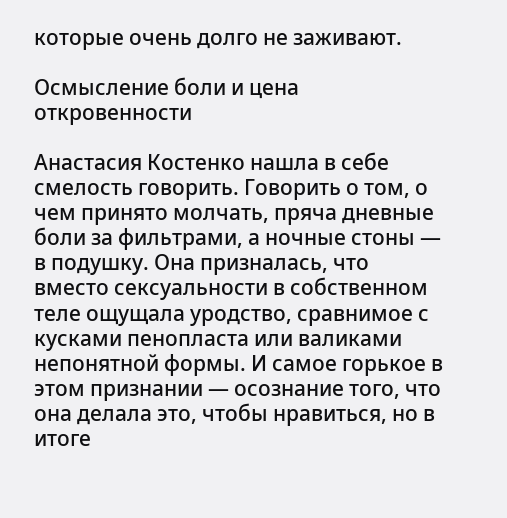которые очень долго не заживают.

Осмысление боли и цена откровенности

Анастасия Костенко нашла в себе смелость говорить. Говорить о том, о чем принято молчать, пряча дневные боли за фильтрами, а ночные стоны — в подушку. Она призналась, что вместо сексуальности в собственном теле ощущала уродство, сравнимое с кусками пенопласта или валиками непонятной формы. И самое горькое в этом признании — осознание того, что она делала это, чтобы нравиться, но в итоге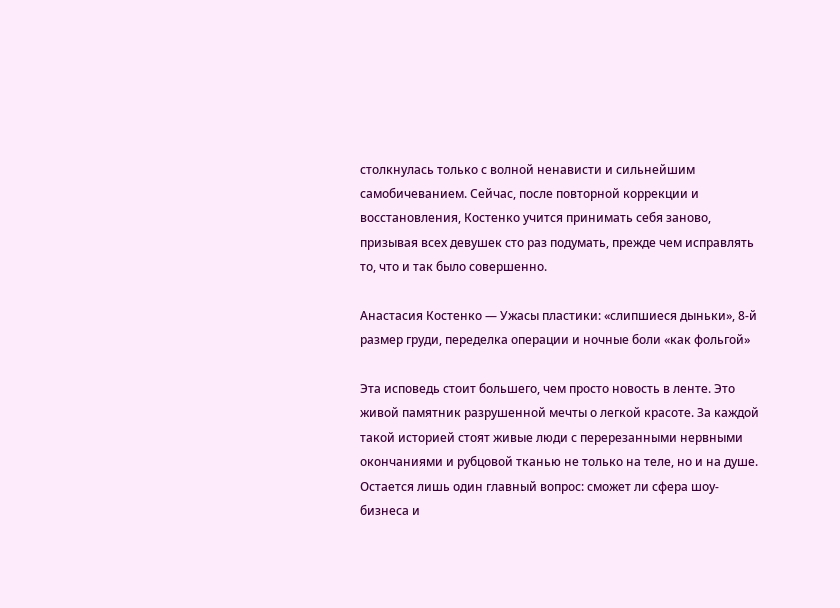столкнулась только с волной ненависти и сильнейшим самобичеванием. Сейчас, после повторной коррекции и восстановления, Костенко учится принимать себя заново, призывая всех девушек сто раз подумать, прежде чем исправлять то, что и так было совершенно.

Анастасия Костенко — Ужасы пластики: «слипшиеся дыньки», 8-й размер груди, переделка операции и ночные боли «как фольгой»

Эта исповедь стоит большего, чем просто новость в ленте. Это живой памятник разрушенной мечты о легкой красоте. За каждой такой историей стоят живые люди с перерезанными нервными окончаниями и рубцовой тканью не только на теле, но и на душе. Остается лишь один главный вопрос: сможет ли сфера шоу-бизнеса и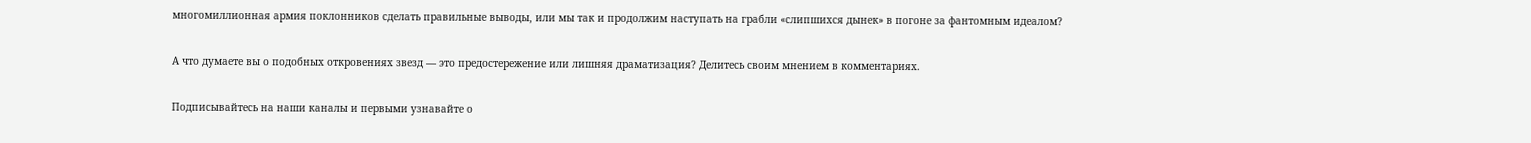многомиллионная армия поклонников сделать правильные выводы, или мы так и продолжим наступать на грабли «слипшихся дынек» в погоне за фантомным идеалом?

А что думаете вы о подобных откровениях звезд — это предостережение или лишняя драматизация? Делитесь своим мнением в комментариях.

Подписывайтесь на наши каналы и первыми узнавайте о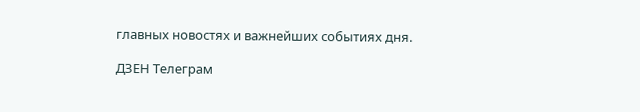главных новостях и важнейших событиях дня.

ДЗЕН Телеграм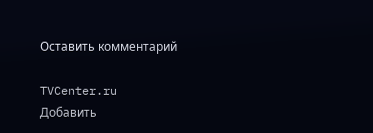Оставить комментарий

TVCenter.ru
Добавить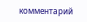комментарий